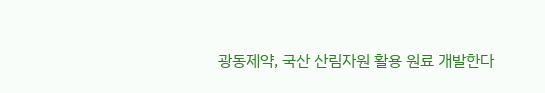광동제약, 국산 산림자원 활용 원료 개발한다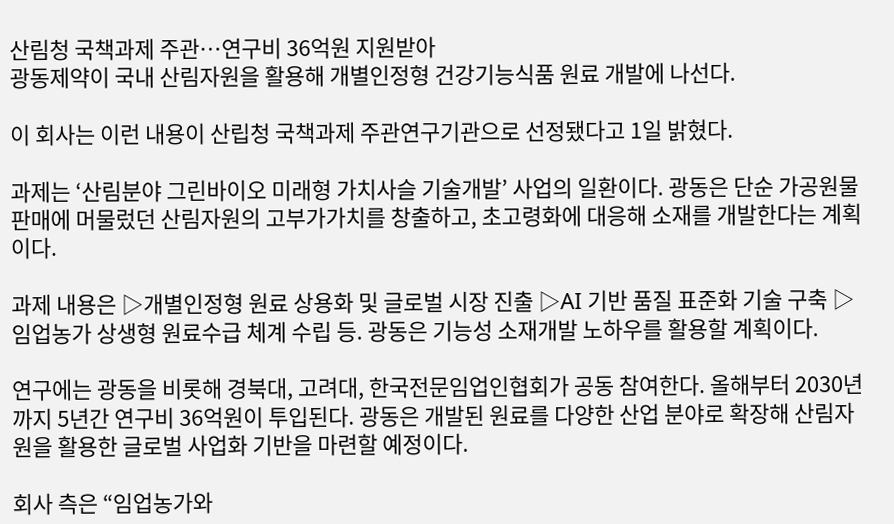산림청 국책과제 주관…연구비 36억원 지원받아
광동제약이 국내 산림자원을 활용해 개별인정형 건강기능식품 원료 개발에 나선다.

이 회사는 이런 내용이 산립청 국책과제 주관연구기관으로 선정됐다고 1일 밝혔다.

과제는 ‘산림분야 그린바이오 미래형 가치사슬 기술개발’ 사업의 일환이다. 광동은 단순 가공원물 판매에 머물렀던 산림자원의 고부가가치를 창출하고, 초고령화에 대응해 소재를 개발한다는 계획이다.

과제 내용은 ▷개별인정형 원료 상용화 및 글로벌 시장 진출 ▷AI 기반 품질 표준화 기술 구축 ▷임업농가 상생형 원료수급 체계 수립 등. 광동은 기능성 소재개발 노하우를 활용할 계획이다.

연구에는 광동을 비롯해 경북대, 고려대, 한국전문임업인협회가 공동 참여한다. 올해부터 2030년까지 5년간 연구비 36억원이 투입된다. 광동은 개발된 원료를 다양한 산업 분야로 확장해 산림자원을 활용한 글로벌 사업화 기반을 마련할 예정이다.

회사 측은 “임업농가와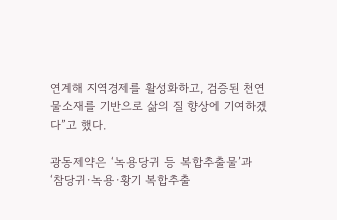연계해 지역경제를 활성화하고, 검증된 천연물소재를 기반으로 삶의 질 향상에 기여하겠다”고 했다.

광동제약은 ‘녹용당귀 등 복합추출물’과 ‘참당귀·녹용·황기 복합추출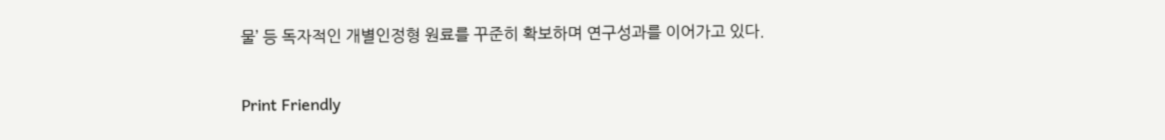물’ 등 독자적인 개별인정형 원료를 꾸준히 확보하며 연구성과를 이어가고 있다.

Print Friendly